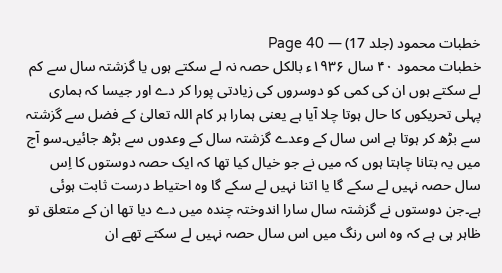خطبات محمود (جلد 17) — Page 40
خطبات محمود ۴۰ سال ۱۹۳۶ء بالکل حصہ نہ لے سکتے ہوں یا گزشتہ سال سے کم لے سکتے ہوں ان کی کمی کو دوسروں کی زیادتی پورا کر دے اور جیسا کہ ہماری پہلی تحریکوں کا حال ہوتا چلا آیا ہے یعنی ہمارا ہر کام اللہ تعالیٰ کے فضل سے گزشتہ سے بڑھ کر ہوتا ہے اس سال کے وعدے گزشتہ سال کے وعدوں سے بڑھ جائیں۔سو آج میں یہ بتانا چاہتا ہوں کہ میں نے جو خیال کیا تھا کہ ایک حصہ دوستوں کا اِس سال حصہ نہیں لے سکے گا یا اتنا نہیں لے سکے گا وہ احتیاط درست ثابت ہوئی ہے۔جن دوستوں نے گزشتہ سال سارا اندوختہ چندہ میں دے دیا تھا ان کے متعلق تو ظاہر ہی ہے کہ وہ اس رنگ میں اس سال حصہ نہیں لے سکتے تھے ان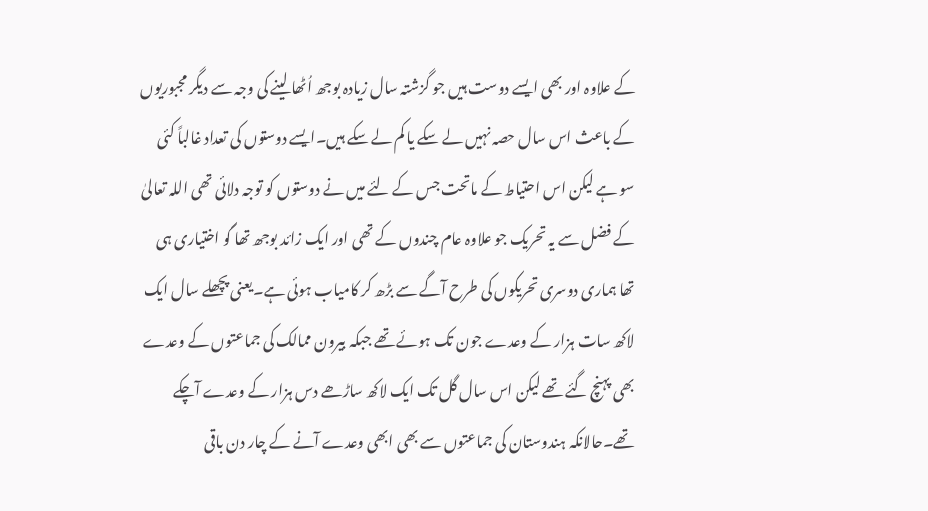کے علاوہ اور بھی ایسے دوست ہیں جو گزشتہ سال زیادہ بوجھ اُٹھا لینے کی وجہ سے دیگر مجبوریوں کے باعث اس سال حصہ نہیں لے سکے یا کم لے سکے ہیں۔ایسے دوستوں کی تعداد غالباً کئی سو ہے لیکن اس احتیاط کے ماتحت جس کے لئے میں نے دوستوں کو توجہ دلائی تھی اللہ تعالیٰ کے فضل سے یہ تحریک جو علاوہ عام چندوں کے تھی اور ایک زائد بوجھ تھا گو اختیاری ہی تھا ہماری دوسری تحریکوں کی طرح آگے سے بڑھ کر کامیاب ہوئی ہے۔یعنی پچھلے سال ایک لاکھ سات ہزار کے وعدے جون تک ہوئے تھے جبکہ بیرون ممالک کی جماعتوں کے وعدے بھی پہنچ گئے تھے لیکن اس سال گل تک ایک لاکھ ساڑھے دس ہزار کے وعدے آچکے تھے۔حالانکہ ہندوستان کی جماعتوں سے بھی ابھی وعدے آنے کے چار دن باقی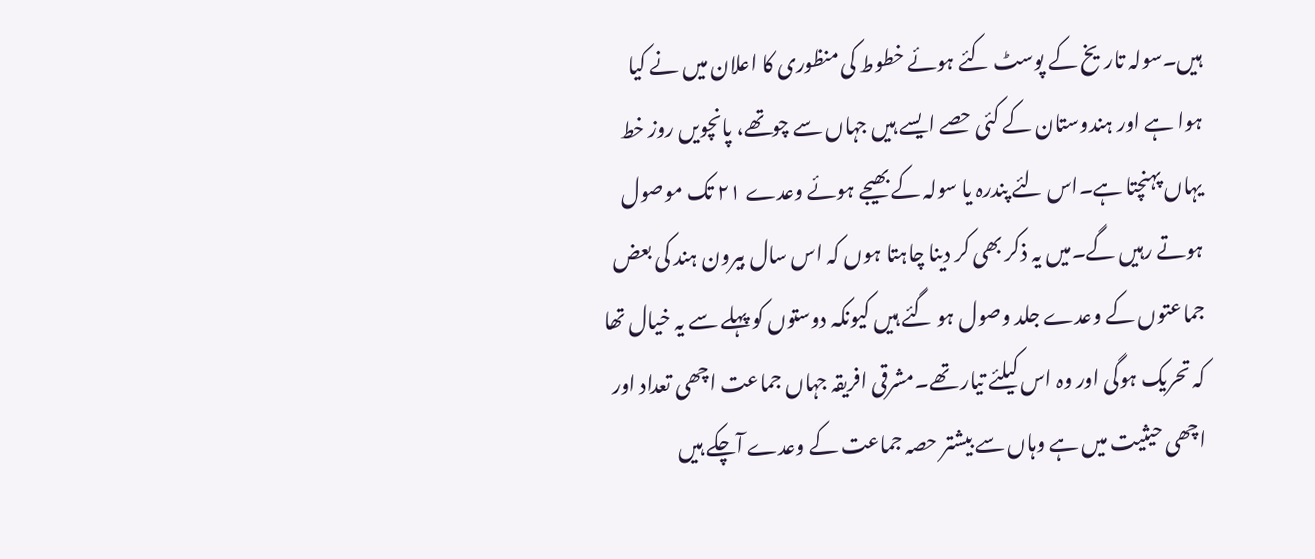ہیں۔سولہ تاریخ کے پوسٹ کئے ہوئے خطوط کی منظوری کا اعلان میں نے کیا ہوا ہے اور ہندوستان کے کئی حصے ایسے ہیں جہاں سے چوتھے، پانچویں روز خط یہاں پہنچتا ہے۔اس لئے پندرہ یا سولہ کے بھیجے ہوئے وعدے ۲۱ تک موصول ہوتے رہیں گے۔میں یہ ذکر بھی کر دینا چاہتا ہوں کہ اس سال بیرون ہند کی بعض جماعتوں کے وعدے جلد وصول ہو گئے ہیں کیونکہ دوستوں کو پہلے سے یہ خیال تھا کہ تحریک ہوگی اور وہ اس کیلئے تیار تھے۔مشرقی افریقہ جہاں جماعت اچھی تعداد اور اچھی حیثیت میں ہے وہاں سے بیشتر حصہ جماعت کے وعدے آچکے ہیں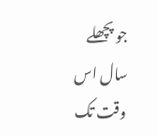جو پچھلے سال اس وقت تک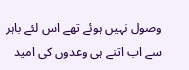وصول نہیں ہوئے تھے اس لئے باہر سے اب اتنے ہی وعدوں کی امید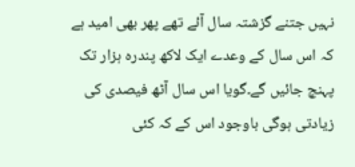نہیں جتنے گزشتہ سال آئے تھے پھر بھی امید ہے کہ اس سال کے وعدے ایک لاکھ پندرہ ہزار تک پہنچ جائیں گے۔گویا اس سال آٹھ فیصدی کی زیادتی ہوگی باوجود اس کے کہ کئی